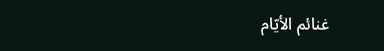غنائم الأيّام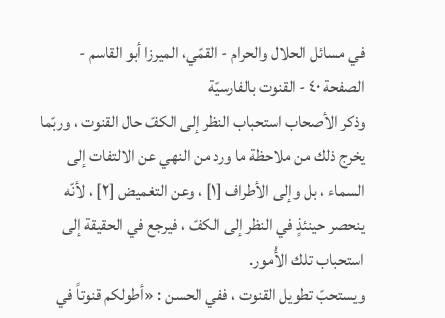في مسائل الحلال والحرام - القمّي، الميرزا أبو القاسم - الصفحة ٤٠ - القنوت بالفارسيّة
وذكر الأصحاب استحباب النظر إلى الكفّ حال القنوت ، وربّما يخرج ذلك من ملاحظة ما ورد من النهي عن الالتفات إلى السماء ، بل وإلى الأطراف [١] ، وعن التغميض [٢] ، لأنّه ينحصر حينئذٍ في النظر إلى الكفّ ، فيرجع في الحقيقة إلى استحباب تلك الأُمور.
ويستحبّ تطويل القنوت ، ففي الحسن : «أطولكم قنوتاً في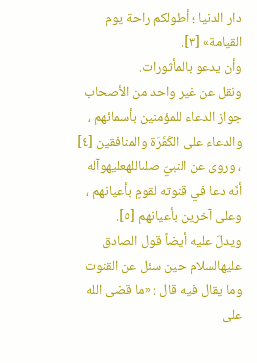دار الدنيا ؛ أطولكم راحة يوم القيامة» [٣].
وأن يدعو بالمأثورات.
ونقل عن غير واحد من الأصحاب جواز الدعاء للمؤمنين بأسمائهم ، والدعاء على الكَفَرَة والمنافقين [٤] ، وروى عن النبيّ صلىاللهعليهوآله أنّه دعا في قنوته لقومٍ بأعيانهم ، وعلى آخرين بأعيانهم [٥].
ويدلّ عليه أيضاً قول الصادق عليهالسلام حين سئل عن القنوت وما يقال فيه قال : «ما قضى الله على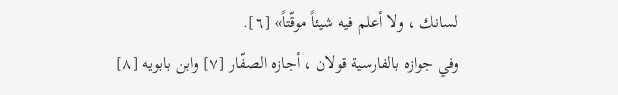لسانك ، ولا أعلم فيه شيئاً موقّتاً» [٦].
وفي جوازه بالفارسية قولان ، أجازه الصفّار [٧] وابن بابويه [٨]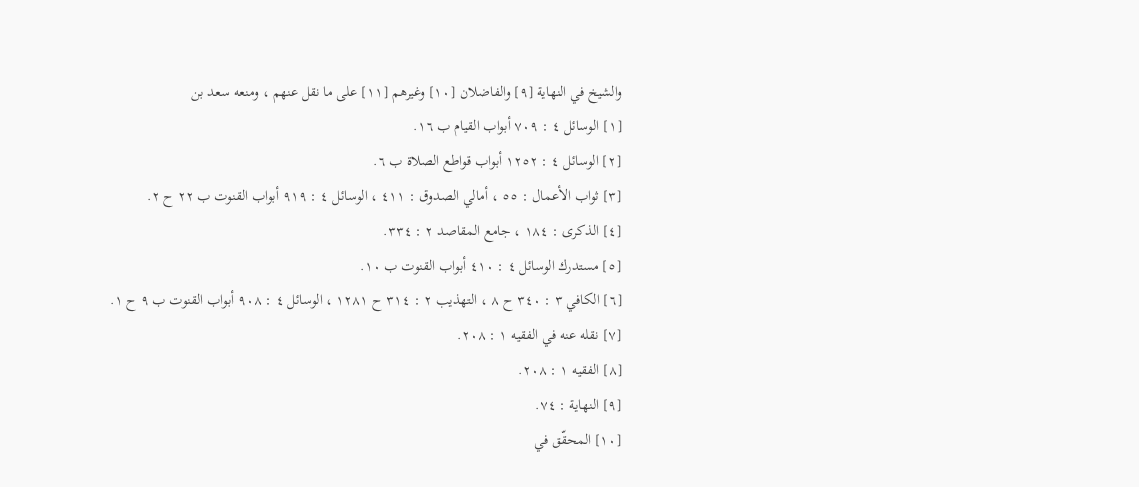والشيخ في النهاية [٩] والفاضلان [١٠] وغيرهم [١١] على ما نقل عنهم ، ومنعه سعد بن
[١] الوسائل ٤ : ٧٠٩ أبواب القيام ب ١٦.
[٢] الوسائل ٤ : ١٢٥٢ أبواب قواطع الصلاة ب ٦.
[٣] ثواب الأعمال : ٥٥ ، أمالي الصدوق : ٤١١ ، الوسائل ٤ : ٩١٩ أبواب القنوت ب ٢٢ ح ٢.
[٤] الذكرى : ١٨٤ ، جامع المقاصد ٢ : ٣٣٤.
[٥] مستدرك الوسائل ٤ : ٤١٠ أبواب القنوت ب ١٠.
[٦] الكافي ٣ : ٣٤٠ ح ٨ ، التهذيب ٢ : ٣١٤ ح ١٢٨١ ، الوسائل ٤ : ٩٠٨ أبواب القنوت ب ٩ ح ١.
[٧] نقله عنه في الفقيه ١ : ٢٠٨.
[٨] الفقيه ١ : ٢٠٨.
[٩] النهاية : ٧٤.
[١٠] المحقّق في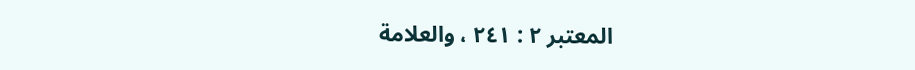المعتبر ٢ : ٢٤١ ، والعلامة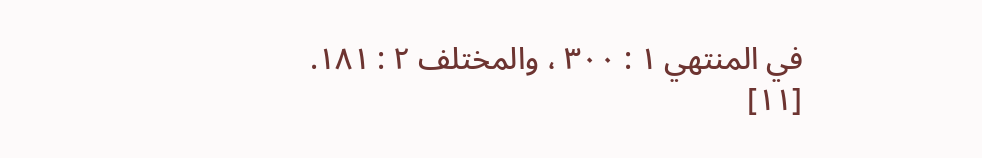في المنتهي ١ : ٣٠٠ ، والمختلف ٢ : ١٨١.
[١١]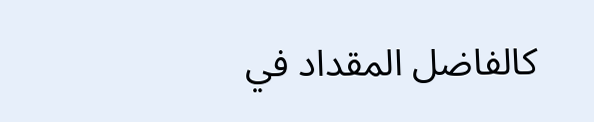كالفاضل المقداد في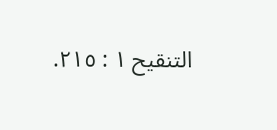التنقيح ١ : ٢١٥.